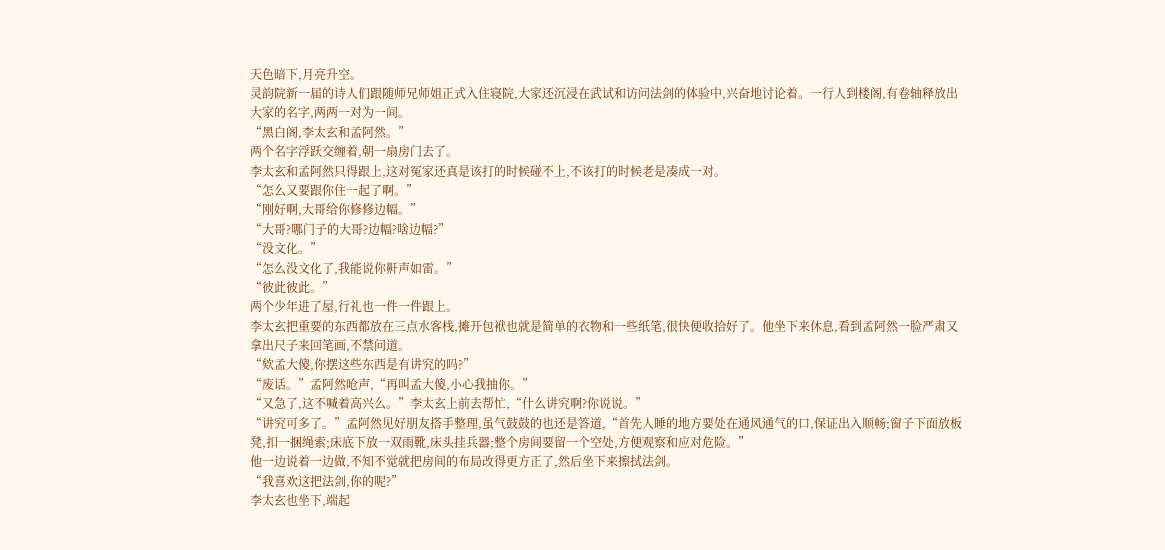天色暗下,月亮升空。
灵韵院新一届的诗人们跟随师兄师姐正式入住寝院,大家还沉浸在武试和访问法剑的体验中,兴奋地讨论着。一行人到楼阁,有卷轴释放出大家的名字,两两一对为一间。
“黑白阁,李太玄和孟阿然。”
两个名字浮跃交缠着,朝一扇房门去了。
李太玄和孟阿然只得跟上,这对冤家还真是该打的时候碰不上,不该打的时候老是凑成一对。
“怎么又要跟你住一起了啊。”
“刚好啊,大哥给你修修边幅。”
“大哥?哪门子的大哥?边幅?啥边幅?”
“没文化。”
“怎么没文化了,我能说你鼾声如雷。”
“彼此彼此。”
两个少年进了屋,行礼也一件一件跟上。
李太玄把重要的东西都放在三点水客栈,摊开包袱也就是简单的衣物和一些纸笔,很快便收拾好了。他坐下来休息,看到孟阿然一脸严肃又拿出尺子来回笔画,不禁问道。
“欸孟大傻,你摆这些东西是有讲究的吗?”
“废话。”孟阿然呛声,“再叫孟大傻,小心我抽你。”
“又急了,这不喊着高兴么。”李太玄上前去帮忙,“什么讲究啊?你说说。”
“讲究可多了。”孟阿然见好朋友搭手整理,虽气鼓鼓的也还是答道,“首先人睡的地方要处在通风通气的口,保证出入顺畅;窗子下面放板凳,扣一捆绳索;床底下放一双雨靴,床头挂兵器;整个房间要留一个空处,方便观察和应对危险。”
他一边说着一边做,不知不觉就把房间的布局改得更方正了,然后坐下来擦拭法剑。
“我喜欢这把法剑,你的呢?”
李太玄也坐下,端起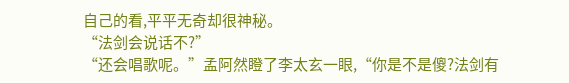自己的看,平平无奇却很神秘。
“法剑会说话不?”
“还会唱歌呢。”孟阿然瞪了李太玄一眼,“你是不是傻?法剑有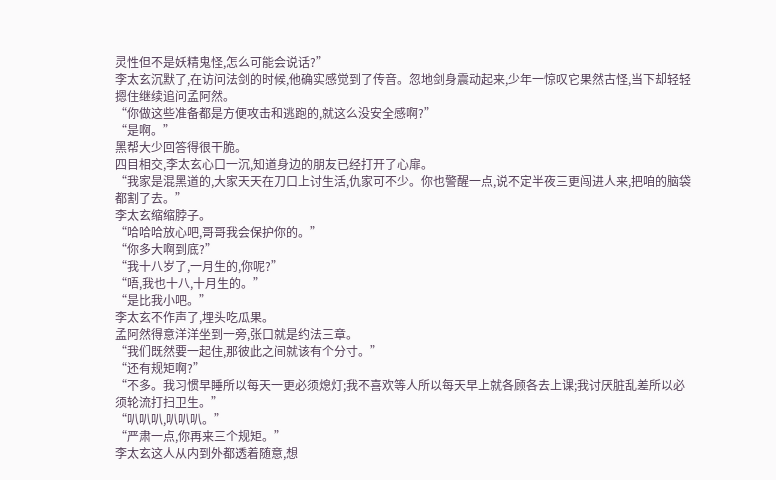灵性但不是妖精鬼怪,怎么可能会说话?”
李太玄沉默了,在访问法剑的时候,他确实感觉到了传音。忽地剑身震动起来,少年一惊叹它果然古怪,当下却轻轻摁住继续追问孟阿然。
“你做这些准备都是方便攻击和逃跑的,就这么没安全感啊?”
“是啊。”
黑帮大少回答得很干脆。
四目相交,李太玄心口一沉,知道身边的朋友已经打开了心扉。
“我家是混黑道的,大家天天在刀口上讨生活,仇家可不少。你也警醒一点,说不定半夜三更闯进人来,把咱的脑袋都割了去。”
李太玄缩缩脖子。
“哈哈哈放心吧,哥哥我会保护你的。”
“你多大啊到底?”
“我十八岁了,一月生的,你呢?”
“唔,我也十八,十月生的。”
“是比我小吧。”
李太玄不作声了,埋头吃瓜果。
孟阿然得意洋洋坐到一旁,张口就是约法三章。
“我们既然要一起住,那彼此之间就该有个分寸。”
“还有规矩啊?”
“不多。我习惯早睡所以每天一更必须熄灯;我不喜欢等人所以每天早上就各顾各去上课;我讨厌脏乱差所以必须轮流打扫卫生。”
“叭叭叭,叭叭叭。”
“严肃一点,你再来三个规矩。”
李太玄这人从内到外都透着随意,想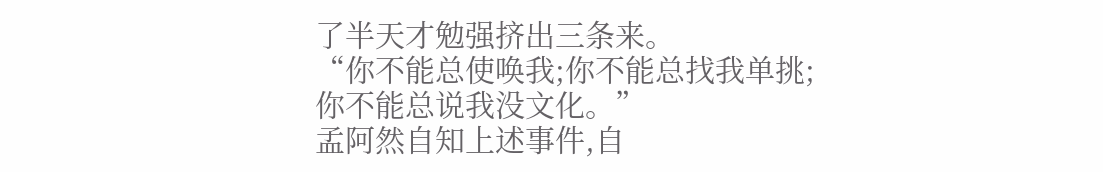了半天才勉强挤出三条来。
“你不能总使唤我;你不能总找我单挑;你不能总说我没文化。”
孟阿然自知上述事件,自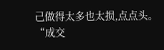己做得太多也太损,点点头。
“成交